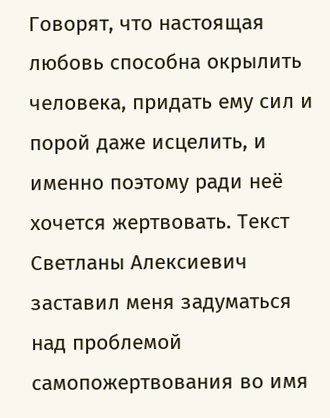Говорят, что настоящая любовь способна окрылить человека, придать ему сил и порой даже исцелить, и именно поэтому ради неё хочется жертвовать. Текст Светланы Алексиевич заставил меня задуматься над проблемой самопожертвования во имя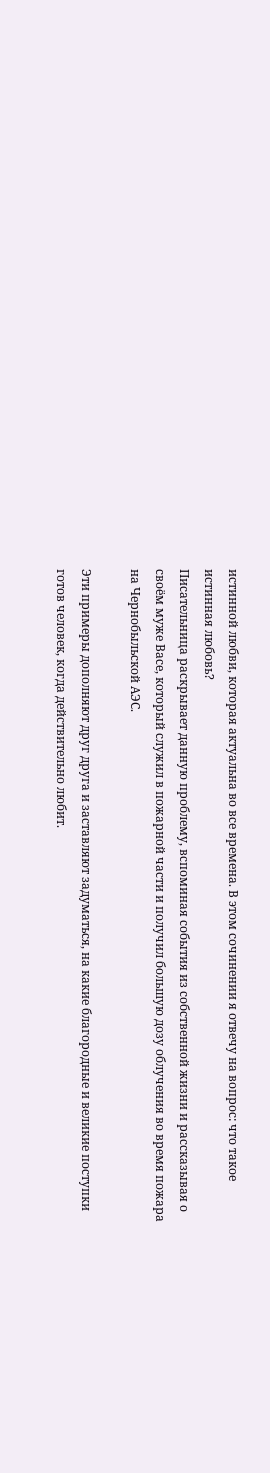истинной любви, которая актуальна во все времена. В этом сочинении я отвечу на вопрос: что такое истинная любовь?
Писательница раскрывает данную проблему, вспоминая события из собственной жизни и рассказывая о своём муже Васе, который служил в пожарной части и получил большую дозу облучения во время пожара на Чернобыльской АЭС.

Эти примеры дополняют друг друга и заставляют задуматься, на какие благородные и великие поступки готов человек, когда действительно любит.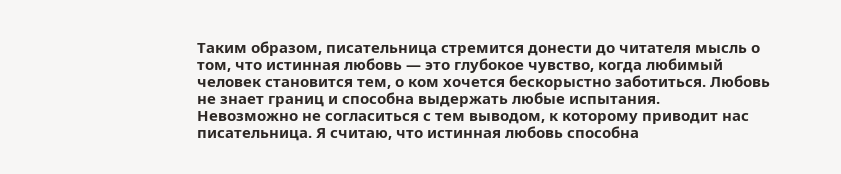Таким образом, писательница стремится донести до читателя мысль о том, что истинная любовь — это глубокое чувство, когда любимый человек становится тем, о ком хочется бескорыстно заботиться. Любовь не знает границ и способна выдержать любые испытания.
Невозможно не согласиться с тем выводом, к которому приводит нас писательница. Я считаю, что истинная любовь способна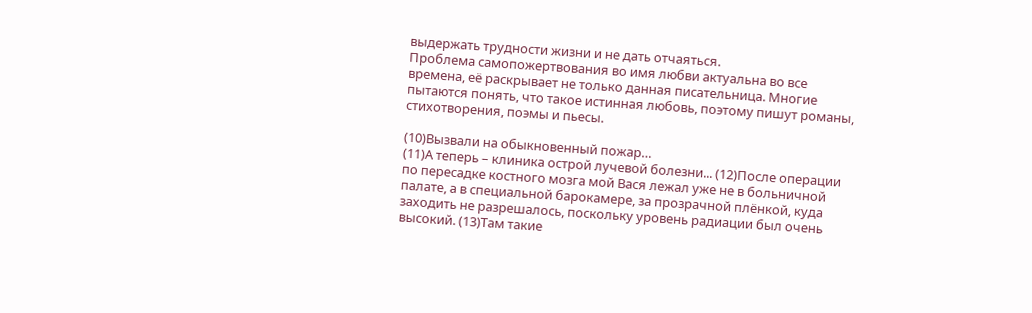выдержать трудности жизни и не дать отчаяться.
Проблема самопожертвования во имя любви актуальна во все времена, её раскрывает не только данная писательница. Многие пытаются понять, что такое истинная любовь, поэтому пишут романы, стихотворения, поэмы и пьесы.

(10)Вызвали на обыкновенный пожар…
(11)А теперь – клиника острой лучевой болезни... (12)После операции по пересадке костного мозга мой Вася лежал уже не в больничной палате, а в специальной барокамере, за прозрачной плёнкой, куда заходить не разрешалось, поскольку уровень радиации был очень высокий. (13)Там такие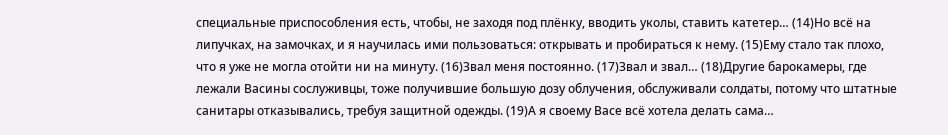специальные приспособления есть, чтобы, не заходя под плёнку, вводить уколы, ставить катетер… (14)Но всё на липучках, на замочках, и я научилась ими пользоваться: открывать и пробираться к нему. (15)Ему стало так плохо, что я уже не могла отойти ни на минуту. (16)Звал меня постоянно. (17)Звал и звал… (18)Другие барокамеры, где лежали Васины сослуживцы, тоже получившие большую дозу облучения, обслуживали солдаты, потому что штатные санитары отказывались, требуя защитной одежды. (19)А я своему Васе всё хотела делать сама…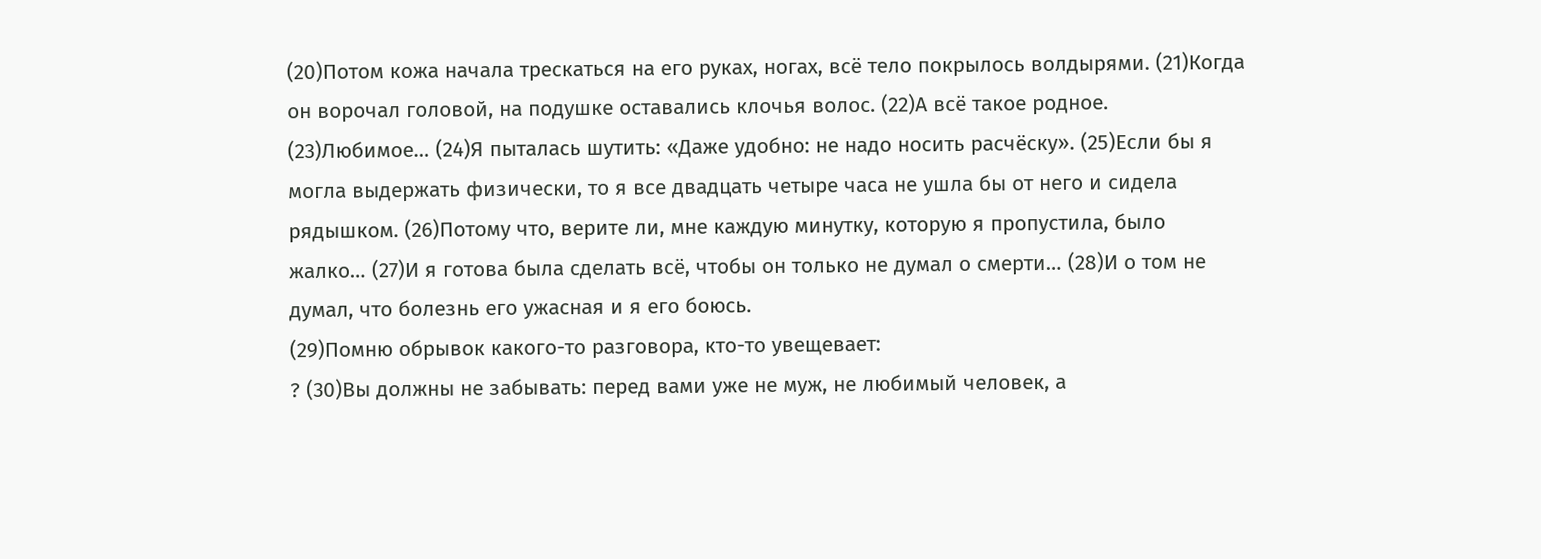(20)Потом кожа начала трескаться на его руках, ногах, всё тело покрылось волдырями. (21)Когда он ворочал головой, на подушке оставались клочья волос. (22)А всё такое родное. (23)Любимое… (24)Я пыталась шутить: «Даже удобно: не надо носить расчёску». (25)Если бы я могла выдержать физически, то я все двадцать четыре часа не ушла бы от него и сидела рядышком. (26)Потому что, верите ли, мне каждую минутку, которую я пропустила, было жалко… (27)И я готова была сделать всё, чтобы он только не думал о смерти… (28)И о том не думал, что болезнь его ужасная и я его боюсь.
(29)Помню обрывок какого-то разговора, кто-то увещевает:
? (30)Вы должны не забывать: перед вами уже не муж, не любимый человек, а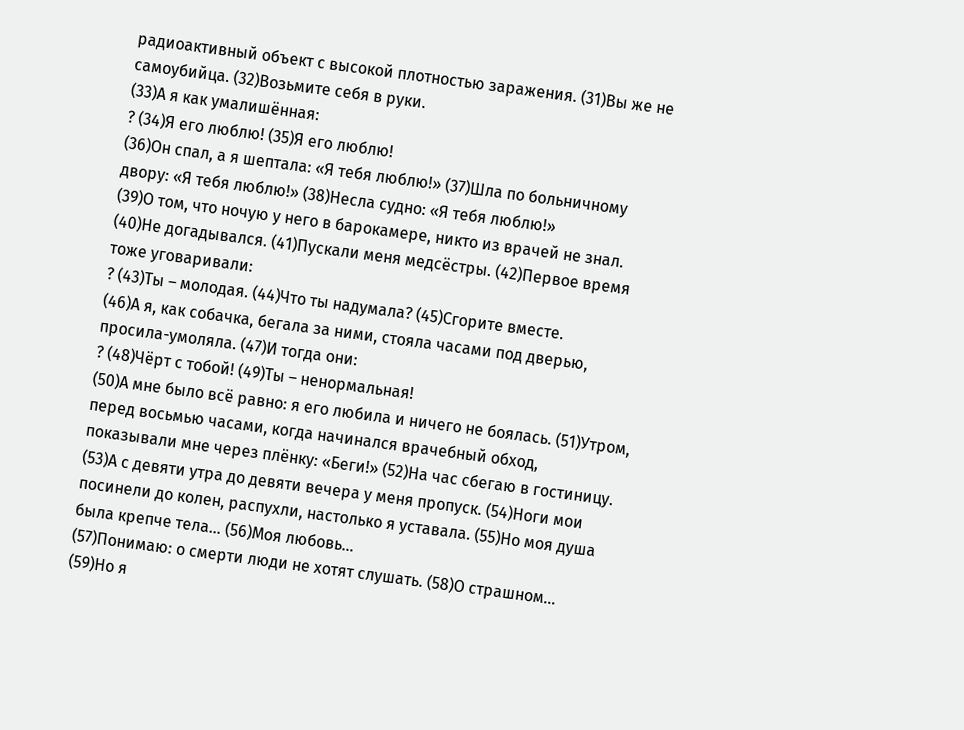радиоактивный объект с высокой плотностью заражения. (31)Вы же не самоубийца. (32)Возьмите себя в руки.
(33)А я как умалишённая:
? (34)Я его люблю! (35)Я его люблю!
(36)Он спал, а я шептала: «Я тебя люблю!» (37)Шла по больничному двору: «Я тебя люблю!» (38)Несла судно: «Я тебя люблю!»
(39)О том, что ночую у него в барокамере, никто из врачей не знал.
(40)Не догадывался. (41)Пускали меня медсёстры. (42)Первое время тоже уговаривали:
? (43)Ты – молодая. (44)Что ты надумала? (45)Сгорите вместе.
(46)А я, как собачка, бегала за ними, стояла часами под дверью, просила-умоляла. (47)И тогда они:
? (48)Чёрт с тобой! (49)Ты – ненормальная!
(50)А мне было всё равно: я его любила и ничего не боялась. (51)Утром, перед восьмью часами, когда начинался врачебный обход, показывали мне через плёнку: «Беги!» (52)На час сбегаю в гостиницу. (53)А с девяти утра до девяти вечера у меня пропуск. (54)Ноги мои посинели до колен, распухли, настолько я уставала. (55)Но моя душа была крепче тела… (56)Моя любовь…
(57)Понимаю: о смерти люди не хотят слушать. (58)О страшном…
(59)Но я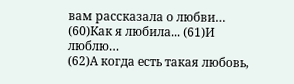вам рассказала о любви… (60)Как я любила... (61)И люблю…
(62)А когда есть такая любовь,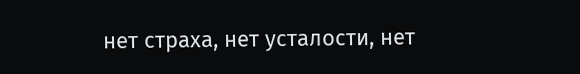нет страха, нет усталости, нет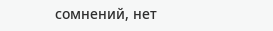сомнений, нет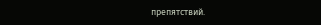препятствий.